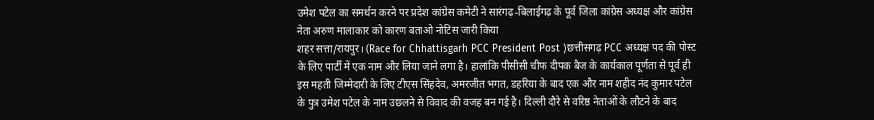उमेश पटेल का समर्थन करने पर प्रदेश कांग्रेस कमेटी ने सारंगढ़-बिलाईगढ़ के पूर्व जिला कांग्रेस अध्यक्ष और कांग्रेस नेता अरुण मालाकार को कारण बताओ नोटिस जारी किया
शहर सत्ता/रायपुर। (Race for Chhattisgarh PCC President Post )छत्तीसगढ़ PCC अध्यक्ष पद की पोस्ट के लिए पार्टी में एक नाम और लिया जाने लगा है। हालांकि पीसीसी चीफ दीपक बैज के कार्यकाल पूर्णता से पूर्व ही इस महती जिम्मेदारी के लिए टीएस सिंहदेव, अमरजीत भगत, डहरिया के बाद एक और नाम शहीद नंद कुमार पटेल के पुत्र उमेश पटेल के नाम उछलने से विवाद की वजह बन गई है। दिल्ली दौरे से वरिष्ठ नेताओं के लौटने के बाद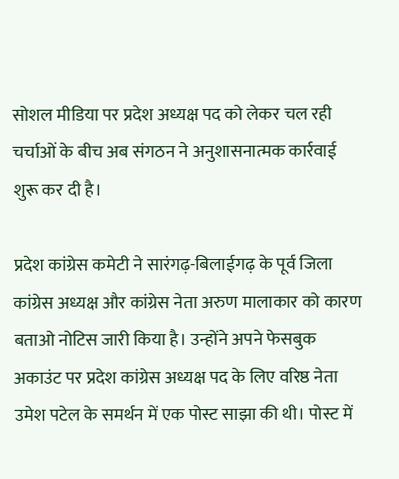सोशल मीडिया पर प्रदेश अध्यक्ष पद को लेकर चल रही चर्चाओं के बीच अब संगठन ने अनुशासनात्मक कार्रवाई शुरू कर दी है।

प्रदेश कांग्रेस कमेटी ने सारंगढ़-बिलाईगढ़ के पूर्व जिला कांग्रेस अध्यक्ष और कांग्रेस नेता अरुण मालाकार को कारण बताओ नोटिस जारी किया है। उन्होंने अपने फेसबुक अकाउंट पर प्रदेश कांग्रेस अध्यक्ष पद के लिए वरिष्ठ नेता उमेश पटेल के समर्थन में एक पोस्ट साझा की थी। पोस्ट में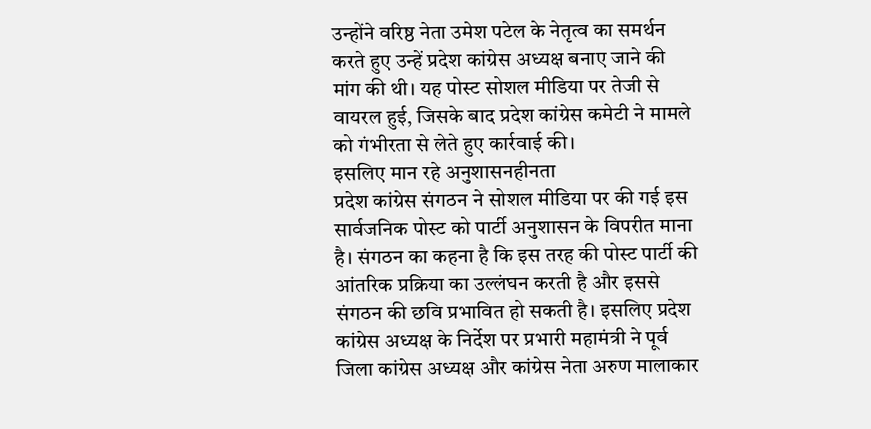उन्होंने वरिष्ठ नेता उमेश पटेल के नेतृत्व का समर्थन करते हुए उन्हें प्रदेश कांग्रेस अध्यक्ष बनाए जाने की मांग की थी। यह पोस्ट सोशल मीडिया पर तेजी से वायरल हुई, जिसके बाद प्रदेश कांग्रेस कमेटी ने मामले को गंभीरता से लेते हुए कार्रवाई की।
इसलिए मान रहे अनुशासनहीनता
प्रदेश कांग्रेस संगठन ने सोशल मीडिया पर की गई इस सार्वजनिक पोस्ट को पार्टी अनुशासन के विपरीत माना है। संगठन का कहना है कि इस तरह की पोस्ट पार्टी की आंतरिक प्रक्रिया का उल्लंघन करती है और इससे संगठन की छवि प्रभावित हो सकती है। इसलिए प्रदेश कांग्रेस अध्यक्ष के निर्देश पर प्रभारी महामंत्री ने पूर्व जिला कांग्रेस अध्यक्ष और कांग्रेस नेता अरुण मालाकार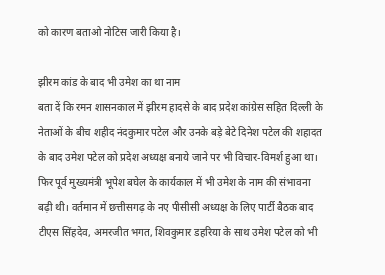को कारण बताओ नोटिस जारी किया है।

झीरम कांड के बाद भी उमेश का था नाम
बता दें कि रमन शासनकाल में झीरम हादसे के बाद प्रदेश कांग्रेस सहित दिल्ली के नेताओं के बीच शहीद नंदकुमार पटेल और उनके बड़े बेटे दिनेश पटेल की शहादत के बाद उमेश पटेल को प्रदेश अध्यक्ष बनाये जाने पर भी विचार-विमर्श हुआ था। फिर पूर्व मुख्यमंत्री भूपेश बघेल के कार्यकाल में भी उमेश के नाम की संभावना बढ़ी थी। वर्तमान में छत्तीसगढ़ के नए पीसीसी अध्यक्ष के लिए पार्टी बैठक बाद टीएस सिंहदेव, अमरजीत भगत, शिवकुमार डहरिया के साथ उमेश पटेल को भी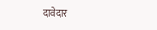दावेदार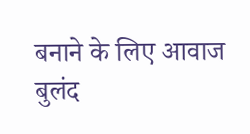बनाने के लिए आवाज बुलंद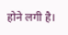होने लगी है।